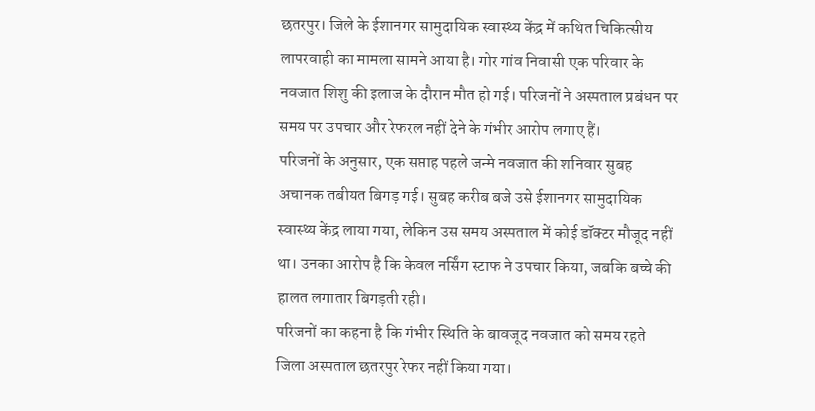छतरपुर। जिले के ईशानगर सामुदायिक स्वास्थ्य केंद्र में कथित चिकित्सीय लापरवाही का मामला सामने आया है। गोर गांव निवासी एक परिवार के नवजात शिशु की इलाज के दौरान मौत हो गई। परिजनों ने अस्पताल प्रबंधन पर समय पर उपचार और रेफरल नहीं देने के गंभीर आरोप लगाए हैं।
परिजनों के अनुसार, एक सप्ताह पहले जन्मे नवजात की शनिवार सुबह अचानक तबीयत बिगड़ गई। सुबह करीब बजे उसे ईशानगर सामुदायिक स्वास्थ्य केंद्र लाया गया, लेकिन उस समय अस्पताल में कोई डॉक्टर मौजूद नहीं था। उनका आरोप है कि केवल नर्सिंग स्टाफ ने उपचार किया, जबकि बच्चे की हालत लगातार बिगड़ती रही।
परिजनों का कहना है कि गंभीर स्थिति के बावजूद नवजात को समय रहते जिला अस्पताल छतरपुर रेफर नहीं किया गया।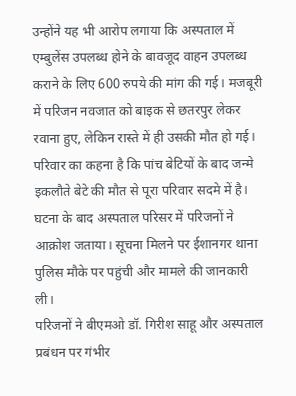उन्होंने यह भी आरोप लगाया कि अस्पताल में एम्बुलेंस उपलब्ध होने के बावजूद वाहन उपलब्ध कराने के लिए 600 रुपये की मांग की गई। मजबूरी में परिजन नवजात को बाइक से छतरपुर लेकर रवाना हुए, लेकिन रास्ते में ही उसकी मौत हो गई।
परिवार का कहना है कि पांच बेटियों के बाद जन्मे इकलौते बेटे की मौत से पूरा परिवार सदमे में है। घटना के बाद अस्पताल परिसर में परिजनों ने आक्रोश जताया। सूचना मिलने पर ईशानगर थाना पुलिस मौके पर पहुंची और मामले की जानकारी ली।
परिजनों ने बीएमओ डॉ. गिरीश साहू और अस्पताल प्रबंधन पर गंभीर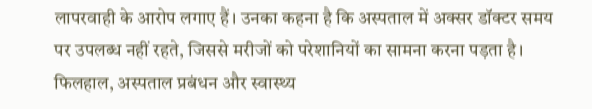लापरवाही के आरोप लगाए हैं। उनका कहना है कि अस्पताल में अक्सर डॉक्टर समय पर उपलब्ध नहीं रहते, जिससे मरीजों को परेशानियों का सामना करना पड़ता है।
फिलहाल, अस्पताल प्रबंधन और स्वास्थ्य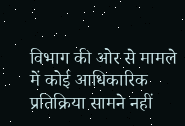विभाग की ओर से मामले में कोई आधिकारिक प्रतिक्रिया सामने नहीं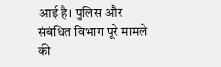आई है। पुलिस और संबंधित विभाग पूरे मामले की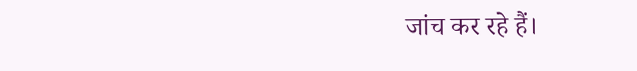जांच कर रहे हैं।